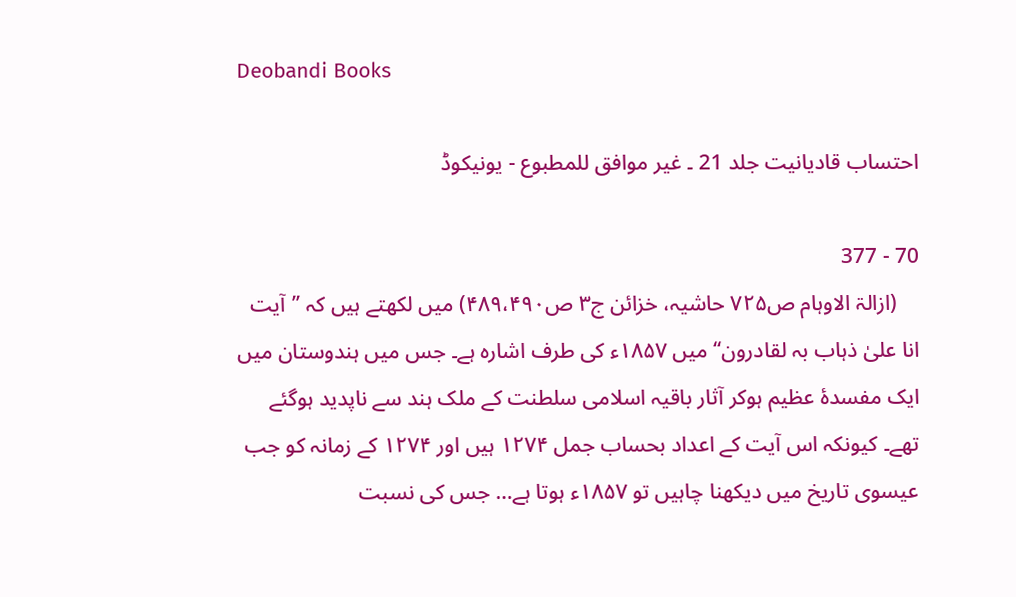Deobandi Books

احتساب قادیانیت جلد 21 ۔ غیر موافق للمطبوع - یونیکوڈ

70 - 377
    (ازالۃ الاوہام ص۷۲۵ حاشیہ، خزائن ج۳ ص۴۸۹،۴۹۰) میں لکھتے ہیں کہ ’’آیت انا علیٰ ذہاب بہ لقادرون‘‘ میں ۱۸۵۷ء کی طرف اشارہ ہے۔ جس میں ہندوستان میں ایک مفسدۂ عظیم ہوکر آثار باقیہ اسلامی سلطنت کے ملک ہند سے ناپدید ہوگئے تھے۔ کیونکہ اس آیت کے اعداد بحساب جمل ۱۲۷۴ ہیں اور ۱۲۷۴ کے زمانہ کو جب عیسوی تاریخ میں دیکھنا چاہیں تو ۱۸۵۷ء ہوتا ہے… جس کی نسبت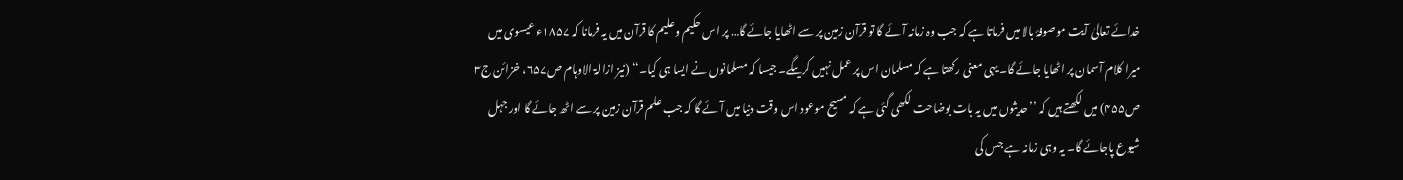خدائے تعالیٰ آیت موصوفۂ بالا میں فرماتا ہے کہ جب وہ زمانہ آئے گا تو قرآن زمین پر سے اٹھایا جائے گا… پر اس حکیم وعلیم کا قرآن میں یہ فرمانا کہ ۱۸۵۷ء عیسوی میں میرا کلام آسمان پر اٹھایا جائے گا۔ یہی معنی رکھتا ہے کہ مسلمان اس پر عمل نہیں کریںگے۔ جیسا کہ مسلمانوں نے ایسا ہی کیا۔‘‘ (نیز ازالۃ الاوہام ص۶۵۷، خزائن ج۳ ص۴۵۵) میں لکھتے ہیں کہ ’’حدیثوں میں یہ بات بوضاحت لکھی گئی ہے کہ مسیح موعود اس وقت دنیا میں آئے گا کہ جب علم قرآن زمین پر سے اٹھ جائے گا اور جہل شیوع پاجائے گا۔ یہ وہی زمانہ ہے جس کی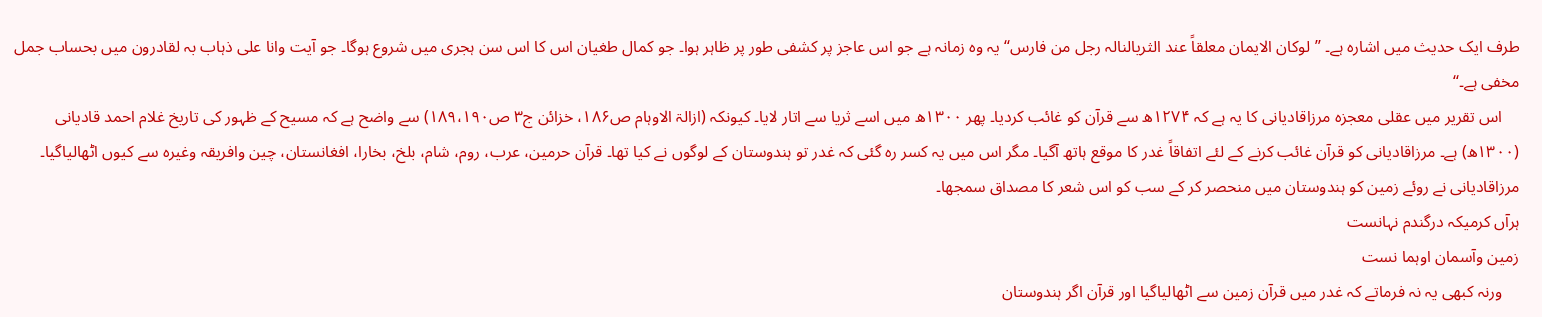طرف ایک حدیث میں اشارہ ہے۔ ’’لوکان الایمان معلقاً عند الثریالنالہ رجل من فارس‘‘ یہ وہ زمانہ ہے جو اس عاجز پر کشفی طور پر ظاہر ہوا۔ جو کمال طغیان اس کا اس سن ہجری میں شروع ہوگا۔ جو آیت وانا علی ذہاب بہ لقادرون میں بحساب جمل مخفی ہے۔‘‘
    اس تقریر میں عقلی معجزہ مرزاقادیانی کا یہ ہے کہ ۱۲۷۴ھ سے قرآن کو غائب کردیا۔ پھر ۱۳۰۰ھ میں اسے ثریا سے اتار لایا۔ کیونکہ (ازالۃ الاوہام ص۱۸۶، خزائن ج۳ ص۱۸۹،۱۹۰) سے واضح ہے کہ مسیح کے ظہور کی تاریخ غلام احمد قادیانی (۱۳۰۰ھ) ہے۔ مرزاقادیانی کو قرآن غائب کرنے کے لئے اتفاقاً غدر کا موقع ہاتھ آگیا۔ مگر اس میں یہ کسر رہ گئی کہ غدر تو ہندوستان کے لوگوں نے کیا تھا۔ قرآن حرمین، عرب، روم، شام، بلخ، بخارا، افغانستان، چین وافریقہ وغیرہ سے کیوں اٹھالیاگیا۔ مرزاقادیانی نے روئے زمین کو ہندوستان میں منحصر کر کے سب کو اس شعر کا مصداق سمجھا۔
ہرآں کرمیکہ درگندم نہانست
زمین وآسمان اوہما نست
    ورنہ کبھی یہ نہ فرماتے کہ غدر میں قرآن زمین سے اٹھالیاگیا اور قرآن اگر ہندوستان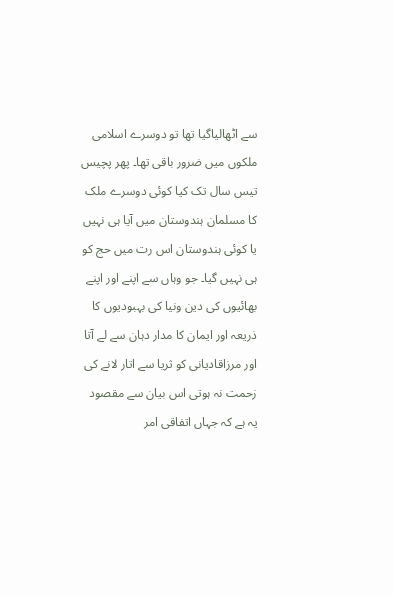سے اٹھالیاگیا تھا تو دوسرے اسلامی ملکوں میں ضرور باقی تھا۔ پھر پچیس تیس سال تک کیا کوئی دوسرے ملک کا مسلمان ہندوستان میں آیا ہی نہیں یا کوئی ہندوستان اس رت میں حج کو ہی نہیں گیا۔ جو وہاں سے اپنے اور اپنے بھائیوں کی دین ونیا کی بہبودیوں کا ذریعہ اور ایمان کا مدار دہان سے لے آتا اور مرزاقادیانی کو ثریا سے اتار لانے کی زحمت نہ ہوتی اس بیان سے مقصود یہ ہے کہ جہاں اتفاقی امر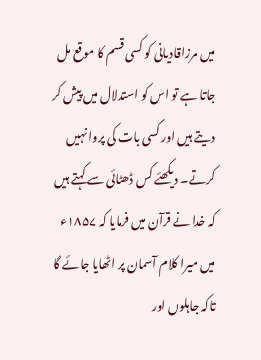میں مرزاقادیانی کو کسی قسم کا موقع مل جاتا ہے تو اس کو استدلال میں پیش کر دیتے ہیں اور کسی بات کی پروا نہیں کرتے۔ دیکھئے کس ڈھٹائی سے کہتے ہیں کہ خدا نے قرآن میں فرمایا کہ ۱۸۵۷ء میں میرا کلام آسمان پر اٹھایا جائے گا تاکہ جاہلوں اور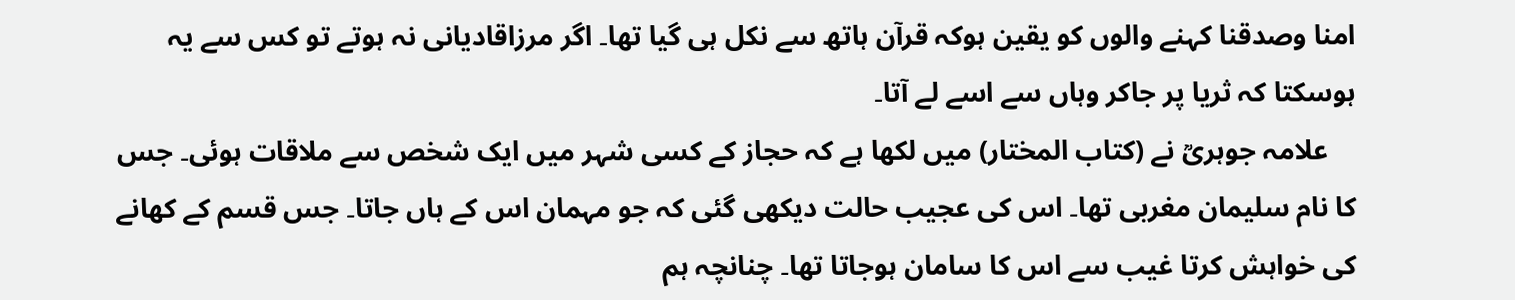امنا وصدقنا کہنے والوں کو یقین ہوکہ قرآن ہاتھ سے نکل ہی گیا تھا۔ اگر مرزاقادیانی نہ ہوتے تو کس سے یہ ہوسکتا کہ ثریا پر جاکر وہاں سے اسے لے آتا۔
    علامہ جوہریؒ نے (کتاب المختار) میں لکھا ہے کہ حجاز کے کسی شہر میں ایک شخص سے ملاقات ہوئی۔ جس کا نام سلیمان مغربی تھا۔ اس کی عجیب حالت دیکھی گئی کہ جو مہمان اس کے ہاں جاتا۔ جس قسم کے کھانے کی خواہش کرتا غیب سے اس کا سامان ہوجاتا تھا۔ چنانچہ ہم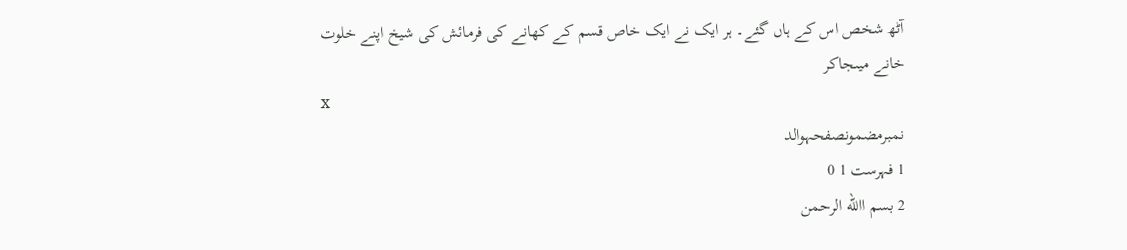آٹھ شخص اس کے ہاں گئے۔ ہر ایک نے ایک خاص قسم کے کھانے کی فرمائش کی شیخ اپنے خلوت خانے میںجاکر
x
نمبرمضمونصفحہوالد
1 فہرست 1 0
2 بسم االله الرحمن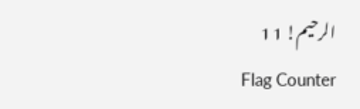الرحیم! 1 1
Flag Counter